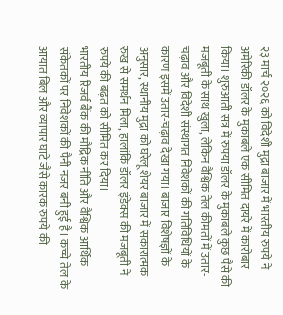२३ मार्च २०२६ को विदेशी मुद्रा बाजार में भारतीय रुपये ने अमेरिकी डॉलर के मुकाबले एक सीमित दायरे में कारोबार किया। शुरुआती सत्र में रुपया डॉलर के मुकाबले कुछ पैसे की मजबूती के साथ खुला, लेकिन वैश्विक तेल कीमतों में उतार-चढ़ाव और विदेशी संस्थागत निवेशकों की गतिविधियों के कारण इसमें उतार-चढ़ाव देखा गया। बाजार विशेषज्ञों के अनुसार, स्थानीय मुद्रा को घरेलू शेयर बाजार में सकारात्मक रुख से समर्थन मिला, हालांकि डॉलर इंडेक्स की मजबूती ने रुपये की बढ़त को सीमित कर दिया।
भारतीय रिजर्व बैंक की मौद्रिक नीति और वैश्विक आर्थिक संकेतकों पर निवेशकों की पैनी नजर बनी हुई है। कच्चे तेल के आयात बिल और व्यापार घाटे जैसे कारक रुपये की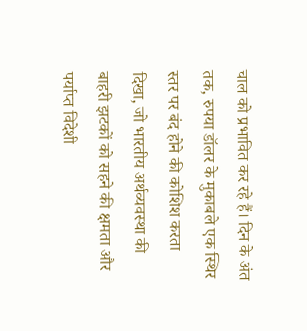चाल को प्रभावित कर रहे हैं। दिन के अंत तक, रुपया डॉलर के मुकाबले एक स्थिर स्तर पर बंद होने की कोशिश करता दिखा, जो भारतीय अर्थव्यवस्था की बाहरी झटकों को सहने की क्षमता और पर्याप्त विदेशी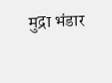मुद्रा भंडार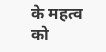के महत्व को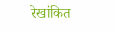रेखांकित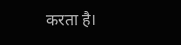करता है।